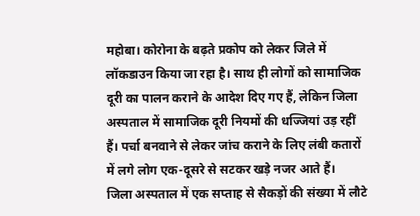महोबा। कोरोना के बढ़ते प्रकोप को लेकर जिले में लॉकडाउन किया जा रहा है। साथ ही लोगों को सामाजिक दूरी का पालन कराने के आदेश दिए गए हैं, लेकिन जिला अस्पताल में सामाजिक दूरी नियमों की धज्जियां उड़ रहीं हैं। पर्चा बनवाने से लेकर जांच कराने के लिए लंबी कतारों में लगे लोग एक-दूसरे से सटकर खड़े नजर आते हैं।
जिला अस्पताल में एक सप्ताह से सैकड़ों की संख्या में लौटे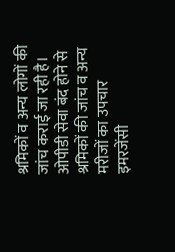श्रमिकों व अन्य लोगों की जांच कराई जा रही है। ओपीडी सेवा बंद होने से श्रमिकों की जांच व अन्य मरीजों का उपचार इमरजेंसी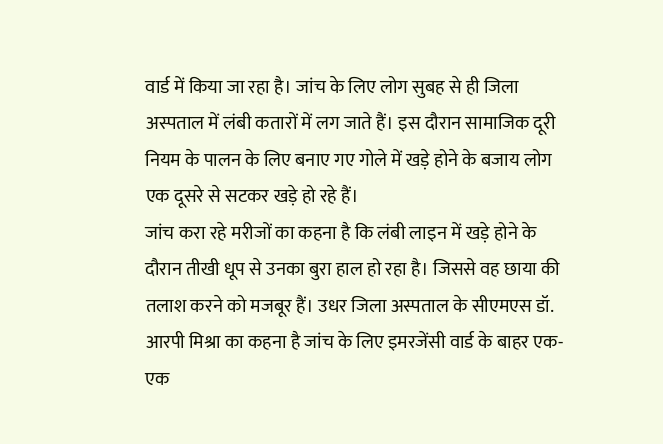वार्ड में किया जा रहा है। जांच के लिए लोग सुबह से ही जिला अस्पताल में लंबी कतारों में लग जाते हैं। इस दौरान सामाजिक दूरी नियम के पालन के लिए बनाए गए गोले में खड़े होने के बजाय लोग एक दूसरे से सटकर खड़े हो रहे हैं।
जांच करा रहे मरीजों का कहना है कि लंबी लाइन में खड़े होने के दौरान तीखी धूप से उनका बुरा हाल हो रहा है। जिससे वह छाया की तलाश करने को मजबूर हैं। उधर जिला अस्पताल के सीएमएस डॉ. आरपी मिश्रा का कहना है जांच के लिए इमरजेंसी वार्ड के बाहर एक-एक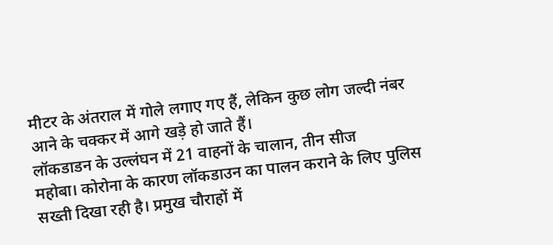मीटर के अंतराल में गोले लगाए गए हैं, लेकिन कुछ लोग जल्दी नंबर आने के चक्कर में आगे खड़े हो जाते हैं।
लॉकडाडन के उल्लंघन में 21 वाहनों के चालान, तीन सीज
महोबा। कोरोना के कारण लॉकडाउन का पालन कराने के लिए पुलिस सख्ती दिखा रही है। प्रमुख चौराहों में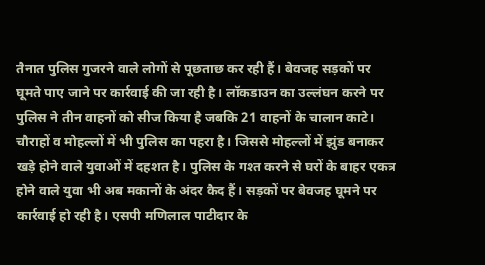तैनात पुलिस गुजरने वाले लोगों से पूछताछ कर रही हैं। बेवजह सड़कों पर घूमते पाए जाने पर कार्रवाई की जा रही है। लॉकडाउन का उल्लंघन करने पर पुलिस ने तीन वाहनों को सीज किया है जबकि 21 वाहनों के चालान काटे।
चौराहों व मोहल्लों में भी पुलिस का पहरा है। जिससे मोहल्लों में झुंड बनाकर खड़े होने वाले युवाओं में दहशत है। पुलिस के गश्त करने से घरों के बाहर एकत्र होने वाले युवा भी अब मकानों के अंदर कैद हैं। सड़कों पर बेवजह घूमने पर कार्रवाई हो रही है। एसपी मणिलाल पाटीदार के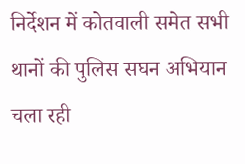निर्देशन में कोतवाली समेत सभी थानों की पुलिस सघन अभियान चला रही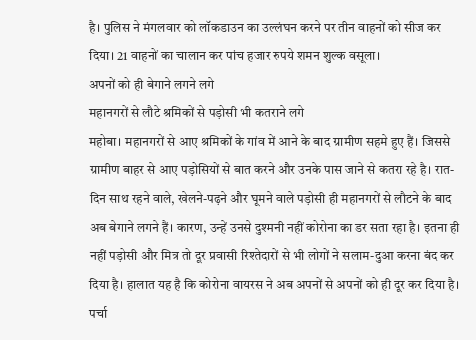है। पुलिस ने मंगलवार को लॉकडाउन का उल्लंघन करने पर तीन वाहनों को सीज कर दिया। 21 वाहनों का चालान कर पांच हजार रुपये शमन शुल्क वसूला।
अपनों को ही बेगाने लगने लगे
महानगरों से लौटे श्रमिकों से पड़ोसी भी कतराने लगे
महोबा। महानगरों से आए श्रमिकों के गांव में आने के बाद ग्रामीण सहमे हुए हैं। जिससे ग्रामीण बाहर से आए पड़ोसियों से बात करने और उनके पास जाने से कतरा रहे है। रात-दिन साथ रहने वाले, खेलने-पढ़ने और घूमने वाले पड़ोसी ही महानगरों से लौटने के बाद अब बेगाने लगने हैं। कारण, उन्हें उनसे दुश्मनी नहीं कोरोना का डर सता रहा है। इतना ही नहीं पड़ोसी और मित्र तो दूर प्रवासी रिश्तेदारों से भी लोगों ने सलाम-दुआ करना बंद कर दिया है। हालात यह है कि कोरोना वायरस ने अब अपनों से अपनों को ही दूर कर दिया है।
पर्चा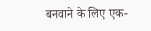बनवाने के लिए एक-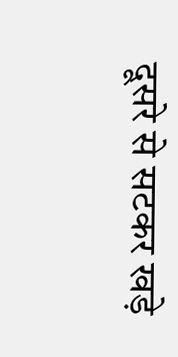दूसरे से सटकर खड़े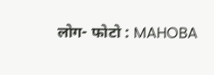लोग- फोटो : MAHOBA